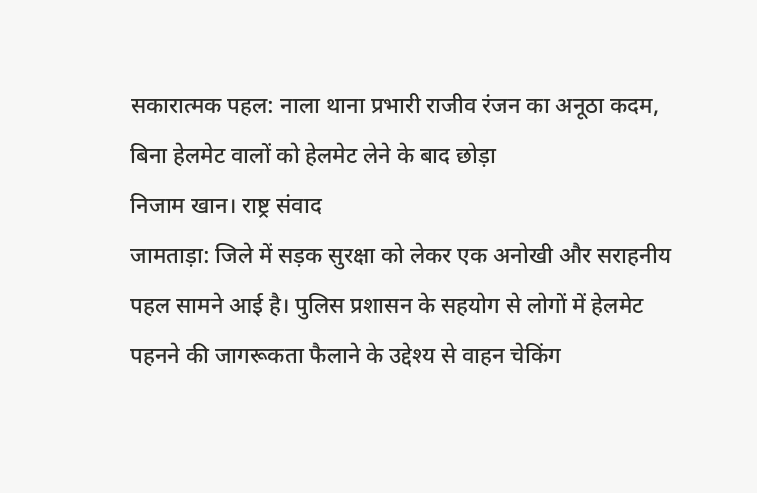सकारात्मक पहल: नाला थाना प्रभारी राजीव रंजन का अनूठा कदम, बिना हेलमेट वालों को हेलमेट लेने के बाद छोड़ा
निजाम खान। राष्ट्र संवाद
जामताड़ा: जिले में सड़क सुरक्षा को लेकर एक अनोखी और सराहनीय पहल सामने आई है। पुलिस प्रशासन के सहयोग से लोगों में हेलमेट पहनने की जागरूकता फैलाने के उद्देश्य से वाहन चेकिंग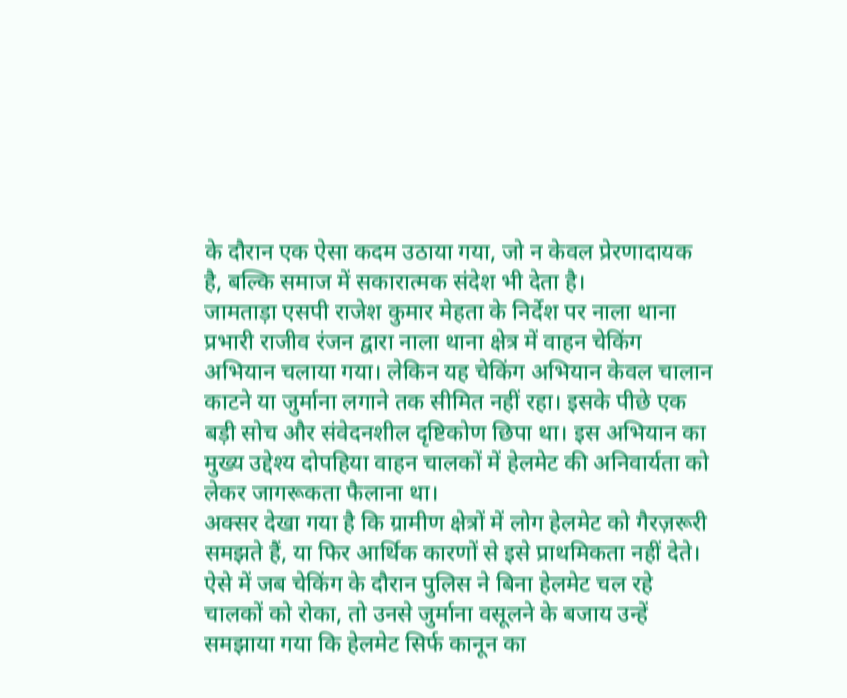के दौरान एक ऐसा कदम उठाया गया, जो न केवल प्रेरणादायक है, बल्कि समाज में सकारात्मक संदेश भी देता है।
जामताड़ा एसपी राजेश कुमार मेहता के निर्देश पर नाला थाना प्रभारी राजीव रंजन द्वारा नाला थाना क्षेत्र में वाहन चेकिंग अभियान चलाया गया। लेकिन यह चेकिंग अभियान केवल चालान काटने या जुर्माना लगाने तक सीमित नहीं रहा। इसके पीछे एक बड़ी सोच और संवेदनशील दृष्टिकोण छिपा था। इस अभियान का मुख्य उद्देश्य दोपहिया वाहन चालकों में हेलमेट की अनिवार्यता को लेकर जागरूकता फैलाना था।
अक्सर देखा गया है कि ग्रामीण क्षेत्रों में लोग हेलमेट को गैरज़रूरी समझते हैं, या फिर आर्थिक कारणों से इसे प्राथमिकता नहीं देते। ऐसे में जब चेकिंग के दौरान पुलिस ने बिना हेलमेट चल रहे चालकों को रोका, तो उनसे जुर्माना वसूलने के बजाय उन्हें समझाया गया कि हेलमेट सिर्फ कानून का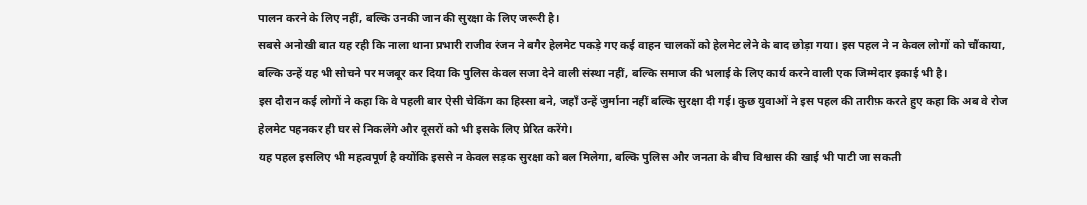पालन करने के लिए नहीं, बल्कि उनकी जान की सुरक्षा के लिए जरूरी है।
सबसे अनोखी बात यह रही कि नाला थाना प्रभारी राजीव रंजन ने बगैर हेलमेट पकड़े गए कई वाहन चालकों को हेलमेट लेने के बाद छोड़ा गया। इस पहल ने न केवल लोगों को चौंकाया, बल्कि उन्हें यह भी सोचने पर मजबूर कर दिया कि पुलिस केवल सजा देने वाली संस्था नहीं, बल्कि समाज की भलाई के लिए कार्य करने वाली एक जिम्मेदार इकाई भी है।
इस दौरान कई लोगों ने कहा कि वे पहली बार ऐसी चेकिंग का हिस्सा बने, जहाँ उन्हें जुर्माना नहीं बल्कि सुरक्षा दी गई। कुछ युवाओं ने इस पहल की तारीफ़ करते हुए कहा कि अब वे रोज हेलमेट पहनकर ही घर से निकलेंगे और दूसरों को भी इसके लिए प्रेरित करेंगे।
यह पहल इसलिए भी महत्वपूर्ण है क्योंकि इससे न केवल सड़क सुरक्षा को बल मिलेगा, बल्कि पुलिस और जनता के बीच विश्वास की खाई भी पाटी जा सकती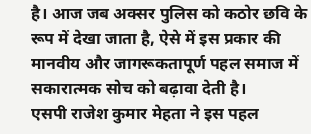है। आज जब अक्सर पुलिस को कठोर छवि के रूप में देखा जाता है, ऐसे में इस प्रकार की मानवीय और जागरूकतापूर्ण पहल समाज में सकारात्मक सोच को बढ़ावा देती है।
एसपी राजेश कुमार मेहता ने इस पहल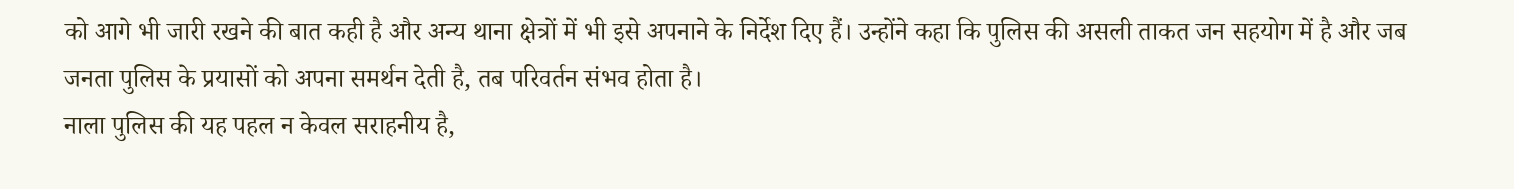को आगे भी जारी रखने की बात कही है और अन्य थाना क्षेत्रों में भी इसे अपनाने के निर्देश दिए हैं। उन्होंने कहा कि पुलिस की असली ताकत जन सहयोग में है और जब जनता पुलिस के प्रयासों को अपना समर्थन देती है, तब परिवर्तन संभव होता है।
नाला पुलिस की यह पहल न केवल सराहनीय है,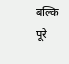बल्कि पूरे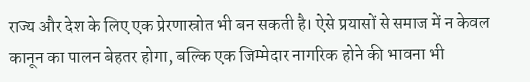राज्य और देश के लिए एक प्रेरणास्रोत भी बन सकती है। ऐसे प्रयासों से समाज में न केवल कानून का पालन बेहतर होगा, बल्कि एक जिम्मेदार नागरिक होने की भावना भी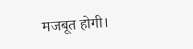मजबूत होगी।